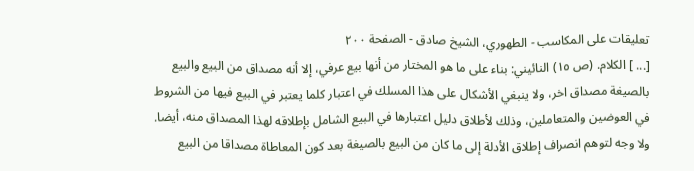تعليقات على المكاسب - الطهوري، الشيخ صادق - الصفحة ٢٠٠
[... ] الكلام. (ص ١٥) النائيني: بناء على ما هو المختار من أنها بيع عرفي، إلا أنه مصداق من البيع والبيع بالصيغة مصداق اخر، ولا ينبغي الأشكال على هذا المسلك في اعتبار كلما يعتبر في البيع فيها من الشروط في العوضين والمتعاملين، وذلك لأطلاق دليل اعتبارها في البيع الشامل بإطلاقه لهذا المصداق منه، أيضا. ولا وجه لتوهم انصراف إطلاق الأدلة إلى ما كان من البيع بالصيغة بعد كون المعاطاة مصداقا من البيع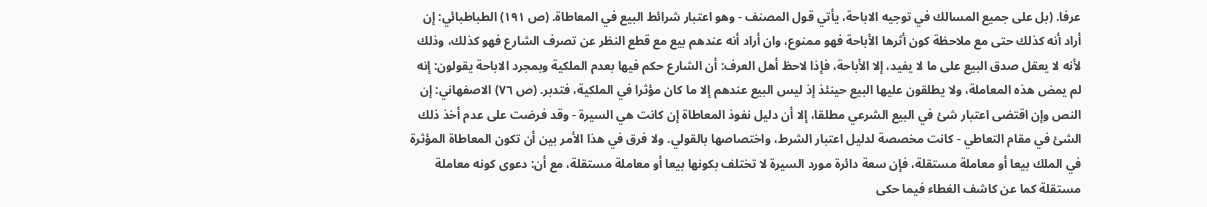عرفا. (بل على جميع المسالك في توجيه الاباحة، يأتي قول المصنف - وهو اعتبار شرائط البيع في المعاطاة. (ص ١٩١) الطباطبائي: إن أراد أنه كذلك حتى مع ملاحظة كون أثرها الأباحة فهو ممنوع، وان أراد أنه عندهم بيع مع قطع النظر عن تصرف الشارع فهو كذلك، وذلك لأنه لا يعقل صدق البيع على ما لا يفيد، إلا الأباحة، فإذا لاحظ أهل العرف: أن الشارع حكم فيها بعدم الملكية وبمجرد الاباحة يقولون: إنه لم يمض هذه المعاملة، ولا يطلقون عليها البيع حينئذ إذ ليس البيع عندهم إلا ما كان مؤثرا في الملكية، فتدبر. (ص ٧٦) الاصفهاني: إن النص وإن اقتضى اعتبار شئ في البيع الشرعي مطلقا، إلا أن دليل نفوذ المعاطاة إن كانت هي السيرة - وقد فرضت على عدم أخذ ذلك الشئ في مقام التعاطي - كانت مخصصة لدليل اعتبار الشرط، واختصاصها بالقولي. ولا فرق في هذا الأمر بين أن تكون المعاطاة المؤثرة في الملك بيعا أو معاملة مستقلة، فإن سعة دائرة مورد السيرة لا تختلف بكونها بيعا أو معاملة مستقلة، مع أن: دعوى كونه معاملة مستقلة كما عن كاشف الغطاء فيما حكى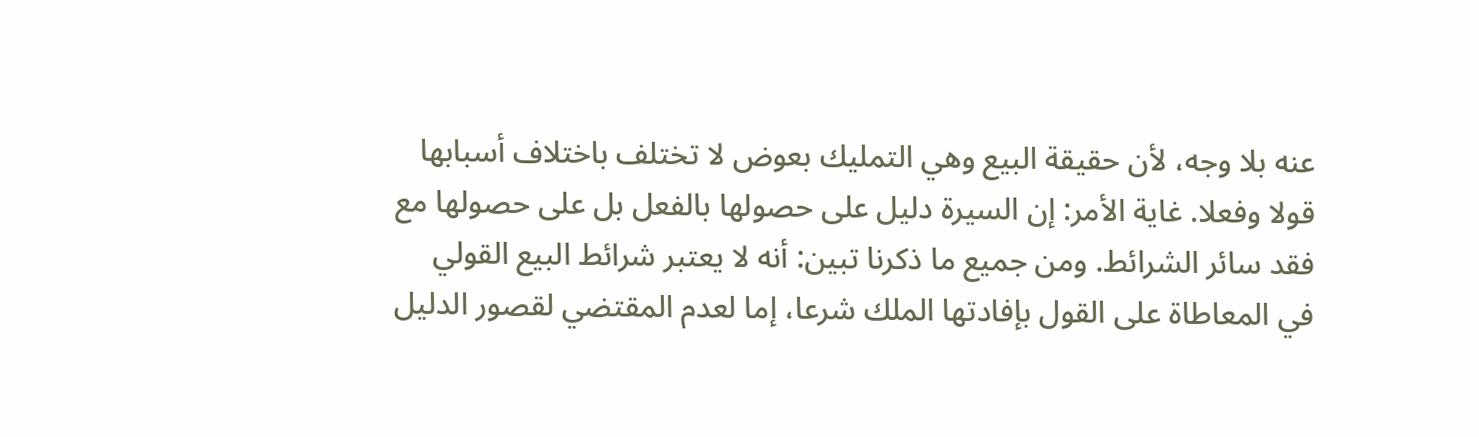عنه بلا وجه، لأن حقيقة البيع وهي التمليك بعوض لا تختلف باختلاف أسبابها قولا وفعلا. غاية الأمر: إن السيرة دليل على حصولها بالفعل بل على حصولها مع فقد سائر الشرائط. ومن جميع ما ذكرنا تبين: أنه لا يعتبر شرائط البيع القولي في المعاطاة على القول بإفادتها الملك شرعا، إما لعدم المقتضي لقصور الدليل